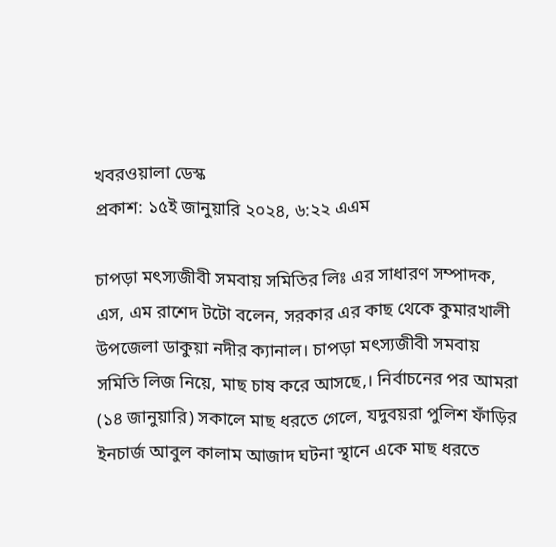খবরওয়ালা ডেস্ক
প্রকাশ: ১৫ই জানুয়ারি ২০২৪, ৬:২২ এএম

চাপড়া মৎস্যজীবী সমবায় সমিতির লিঃ এর সাধারণ সম্পাদক, এস, এম রাশেদ টটো বলেন, সরকার এর কাছ থেকে কুমারখালী উপজেলা ডাকুয়া নদীর ক্যানাল। চাপড়া মৎস্যজীবী সমবায় সমিতি লিজ নিয়ে, মাছ চাষ করে আসছে,। নির্বাচনের পর আমরা (১৪ জানুয়ারি) সকালে মাছ ধরতে গেলে, যদুবয়রা পুলিশ ফাঁড়ির ইনচার্জ আবুল কালাম আজাদ ঘটনা স্থানে একে মাছ ধরতে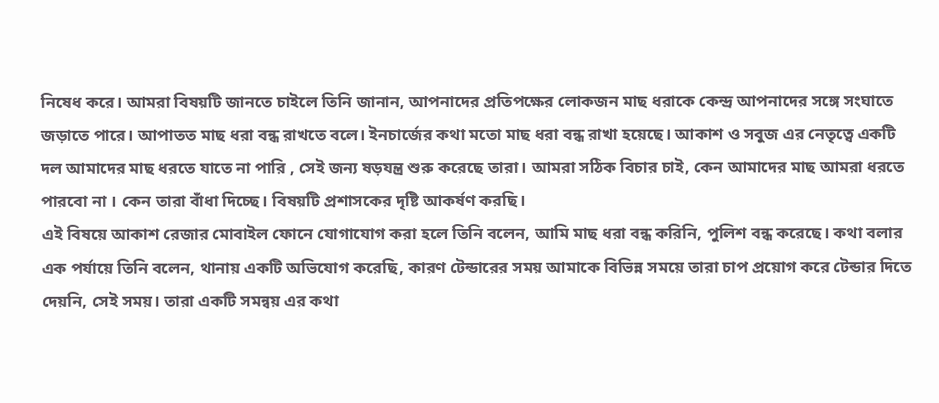নিষেধ করে। আমরা বিষয়টি জানতে চাইলে তিনি জানান, আপনাদের প্রতিপক্ষের লোকজন মাছ ধরাকে কেন্দ্র আপনাদের সঙ্গে সংঘাতে জড়াতে পারে। আপাতত মাছ ধরা বন্ধ রাখতে বলে। ইনচার্জের কথা মতো মাছ ধরা বন্ধ রাখা হয়েছে। আকাশ ও সবুজ এর নেতৃত্বে একটি দল আমাদের মাছ ধরতে যাতে না পারি , সেই জন্য ষড়যন্ত্র শুরু করেছে তারা। আমরা সঠিক বিচার চাই, কেন আমাদের মাছ আমরা ধরতে পারবো না । কেন তারা বাঁধা দিচ্ছে। বিষয়টি প্রশাসকের দৃষ্টি আকর্ষণ করছি।
এই বিষয়ে আকাশ রেজার মোবাইল ফোনে যোগাযোগ করা হলে তিনি বলেন, আমি মাছ ধরা বন্ধ করিনি, পুলিশ বন্ধ করেছে। কথা বলার এক পর্যায়ে তিনি বলেন, থানায় একটি অভিযোগ করেছি, কারণ টেন্ডারের সময় আমাকে বিভিন্ন সময়ে তারা চাপ প্রয়োগ করে টেন্ডার দিতে দেয়নি, সেই সময়। তারা একটি সমন্বয় এর কথা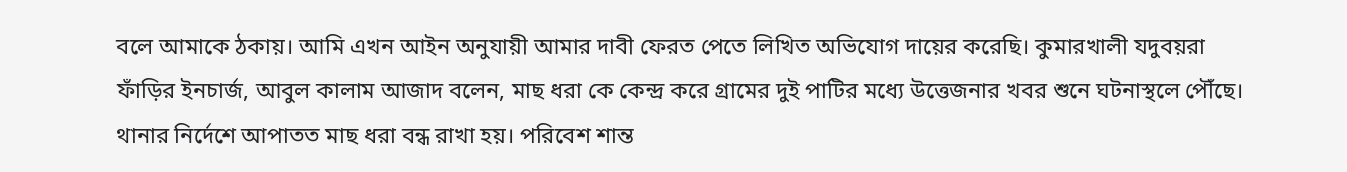বলে আমাকে ঠকায়। আমি এখন আইন অনুযায়ী আমার দাবী ফেরত পেতে লিখিত অভিযোগ দায়ের করেছি। কুমারখালী যদুবয়রা ফাঁড়ির ইনচার্জ, আবুল কালাম আজাদ বলেন, মাছ ধরা কে কেন্দ্র করে গ্রামের দুই পাটির মধ্যে উত্তেজনার খবর শুনে ঘটনাস্থলে পৌঁছে। থানার নির্দেশে আপাতত মাছ ধরা বন্ধ রাখা হয়। পরিবেশ শান্ত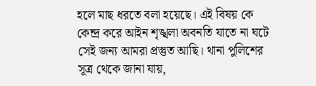হলে মাছ ধরতে বলা হয়েছে। এই বিষয় কে কেন্দ্র করে আইন শৃঙ্খলা অবনতি যাতে না ঘটে সেই জন্য আমরা প্রস্তুত আছি। থানা পুলিশের সূত্র থেকে জানা যায়,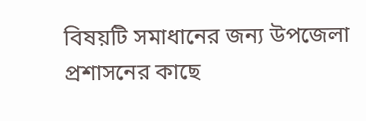বিষয়টি সমাধানের জন্য উপজেলা প্রশাসনের কাছে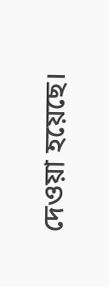দেওয়া হয়েছে।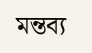মন্তব্য